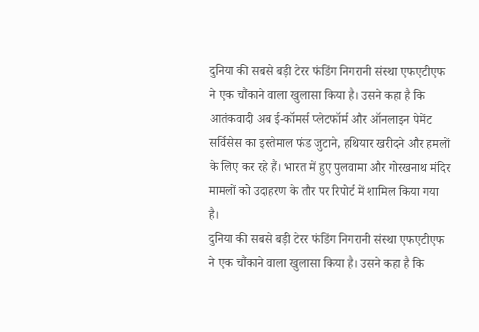दुनिया की सबसे बड़ी टेरर फंडिंग निगरानी संस्था एफएटीएफ ने एक चौंकाने वाला खुलासा किया है। उसने कहा है कि आतंकवादी अब ई-कॉमर्स प्लेटफॉर्म और ऑनलाइन पेमेंट सर्विसेस का इस्तेमाल फंड जुटाने, हथियार खरीदने और हमलों के लिए कर रहे हैं। भारत में हुए पुलवामा और गोरखनाथ मंदिर मामलों को उदाहरण के तौर पर रिपोर्ट में शामिल किया गया है।
दुनिया की सबसे बड़ी टेरर फंडिंग निगरानी संस्था एफएटीएफ ने एक चौंकाने वाला खुलासा किया है। उसने कहा है कि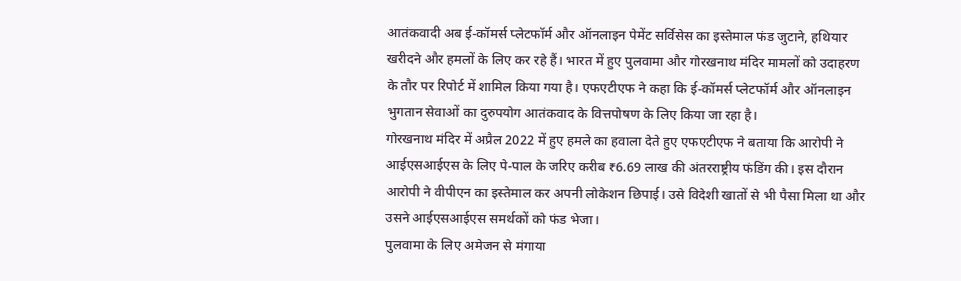आतंकवादी अब ई-कॉमर्स प्लेटफॉर्म और ऑनलाइन पेमेंट सर्विसेस का इस्तेमाल फंड जुटाने, हथियार खरीदने और हमलों के लिए कर रहे हैं। भारत में हुए पुलवामा और गोरखनाथ मंदिर मामलों को उदाहरण के तौर पर रिपोर्ट में शामिल किया गया है। एफएटीएफ ने कहा कि ई-कॉमर्स प्लेटफॉर्म और ऑनलाइन भुगतान सेवाओं का दुरुपयोग आतंकवाद के वित्तपोषण के लिए किया जा रहा है।
गोरखनाथ मंदिर में अप्रैल 2022 में हुए हमले का हवाला देते हुए एफएटीएफ ने बताया कि आरोपी ने आईएसआईएस के लिए पे-पाल के जरिए करीब ₹6.69 लाख की अंतरराष्ट्रीय फंडिंग की। इस दौरान आरोपी ने वीपीएन का इस्तेमाल कर अपनी लोकेशन छिपाई। उसे विदेशी खातों से भी पैसा मिला था और उसने आईएसआईएस समर्थकों को फंड भेजा।
पुलवामा के लिए अमेजन से मंगाया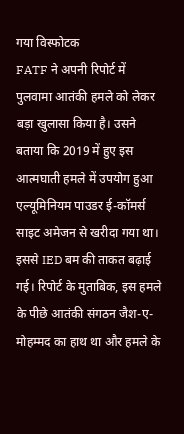गया विस्फोटक
FATF ने अपनी रिपोर्ट में पुलवामा आतंकी हमले को लेकर बड़ा खुलासा किया है। उसने बताया कि 2019 में हुए इस आत्मघाती हमले में उपयोग हुआ एल्यूमिनियम पाउडर ई-कॉमर्स साइट अमेजन से खरीदा गया था। इससे IED बम की ताकत बढ़ाई गई। रिपोर्ट के मुताबिक, इस हमले के पीछे आतंकी संगठन जैश-ए-मोहम्मद का हाथ था और हमले के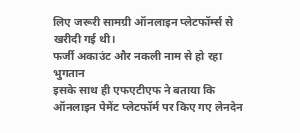लिए जरूरी सामग्री ऑनलाइन प्लेटफॉर्म्स से खरीदी गई थी।
फर्जी अकाउंट और नकली नाम से हो रहा भुगतान
इसके साथ ही एफएटीएफ ने बताया कि ऑनलाइन पेमेंट प्लेटफॉर्म पर किए गए लेनदेन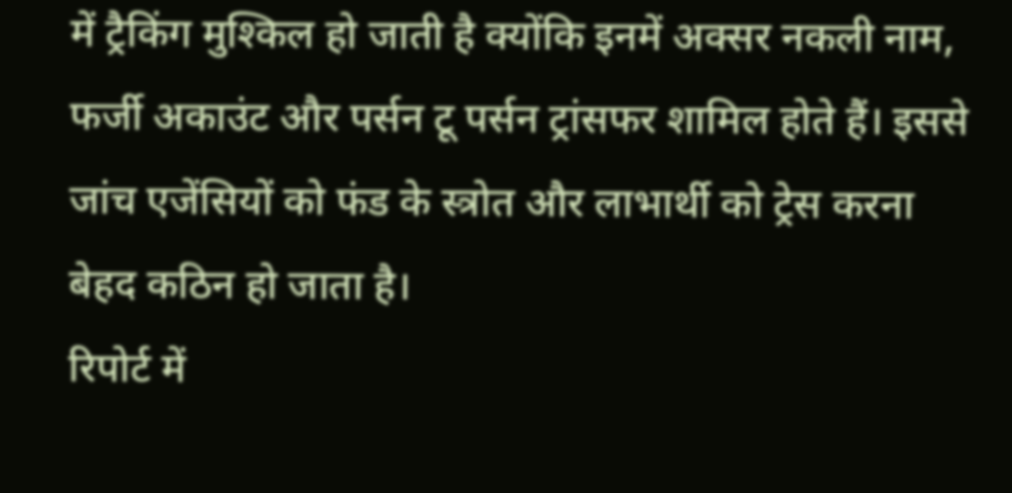में ट्रैकिंग मुश्किल हो जाती है क्योंकि इनमें अक्सर नकली नाम, फर्जी अकाउंट और पर्सन टू पर्सन ट्रांसफर शामिल होते हैं। इससे जांच एजेंसियों को फंड के स्त्रोत और लाभार्थी को ट्रेस करना बेहद कठिन हो जाता है।
रिपोर्ट में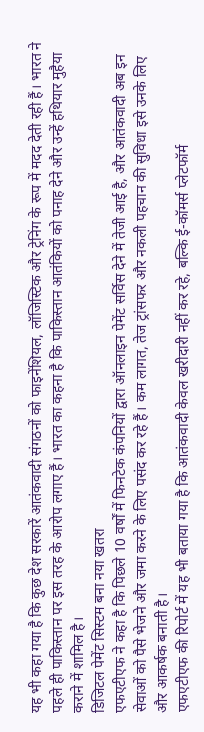यह भी कहा गया है कि कुछ देश सरकारें आतंकवादी संगठनों को फाइनेंशियल, लॉजिस्टिक और ट्रेनिंग के रूप में मदद देती रही हैं। भारत ने पहले ही पाकिस्तान पर इस तरह के आरोप लगाए हैं। भारत का कहना है कि पाकिस्तान आतंकियों को पनाह देने और उन्हें हथियार मुहैया कराने में शामिल है।
डिजिटल पेमेंट सिस्टम बना नया खतरा
एफएटीएफ ने कहा है कि पिछले 10 वर्षों में फिनटेक कंपनियों द्वारा ऑनलाइन पेमेंट सर्विस देने में तेजी आई है, और आतंकवादी अब इन सेवाओं को पैसे भेजने और जमा करने के लिए पसंद कर रहे हैं। कम लागत, तेज ट्रांसफर और नकली पहचान की सुविधा इसे उनके लिए और आकर्षक बनाती है।
एफएटीएफ की रिपोर्ट में यह भी बताया गया है कि आतंकवादी केवल खरीदारी नहीं कर रहे, बल्कि ई-कॉमर्स प्लेटफॉर्म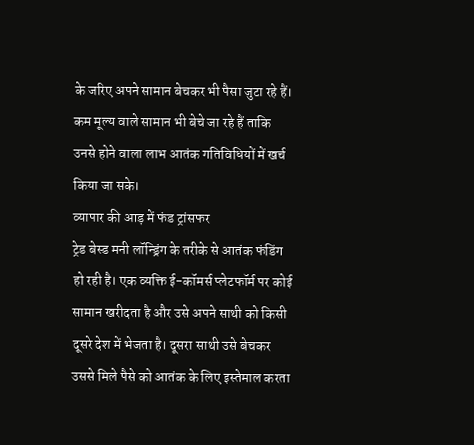के जरिए अपने सामान बेचकर भी पैसा जुटा रहे हैं। कम मूल्य वाले सामान भी बेचे जा रहे हैं ताकि उनसे होने वाला लाभ आतंक गतिविधियों में खर्च किया जा सके।
व्यापार की आड़ में फंड ट्रांसफर
ट्रेड बेस्ड मनी लॉन्ड्रिंग के तरीके से आतंक फंडिंग हो रही है। एक व्यक्ति ई-कॉमर्स प्लेटफॉर्म पर कोई सामान खरीदता है और उसे अपने साथी को किसी दूसरे देश में भेजता है। दूसरा साथी उसे बेचकर उससे मिले पैसे को आतंक के लिए इस्तेमाल करता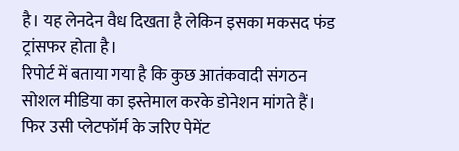है। यह लेनदेन वैध दिखता है लेकिन इसका मकसद फंड ट्रांसफर होता है।
रिपोर्ट में बताया गया है कि कुछ आतंकवादी संगठन सोशल मीडिया का इस्तेमाल करके डोनेशन मांगते हैं। फिर उसी प्लेटफॉर्म के जरिए पेमेंट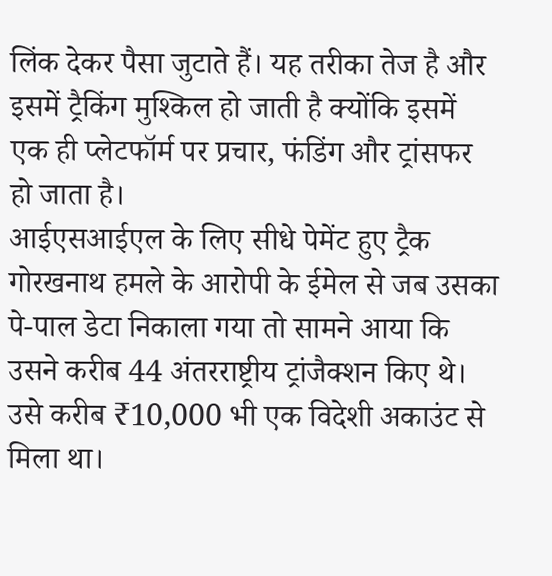लिंक देकर पैसा जुटाते हैं। यह तरीका तेज है और इसमें ट्रैकिंग मुश्किल हो जाती है क्योंकि इसमें एक ही प्लेटफॉर्म पर प्रचार, फंडिंग और ट्रांसफर हो जाता है।
आईएसआईएल के लिए सीधे पेमेंट हुए ट्रैक
गोरखनाथ हमले के आरोपी के ईमेल से जब उसका पे-पाल डेटा निकाला गया तो सामने आया कि उसने करीब 44 अंतरराष्ट्रीय ट्रांजैक्शन किए थे। उसे करीब ₹10,000 भी एक विदेशी अकाउंट से मिला था।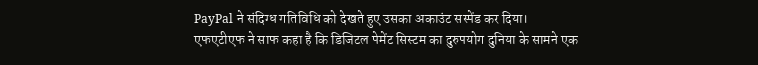PayPal ने संदिग्ध गतिविधि को देखते हुए उसका अकाउंट सस्पेंड कर दिया।
एफएटीएफ ने साफ कहा है कि डिजिटल पेमेंट सिस्टम का दुरुपयोग दुनिया के सामने एक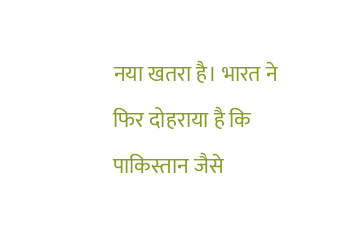नया खतरा है। भारत ने फिर दोहराया है कि पाकिस्तान जैसे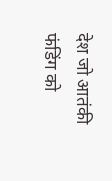देश जो आतंकी फंडिंग को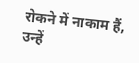रोकने में नाकाम हैं, उन्हें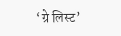‘ग्रे लिस्ट’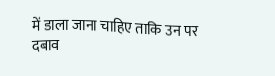में डाला जाना चाहिए ताकि उन पर दबाव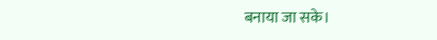बनाया जा सके।